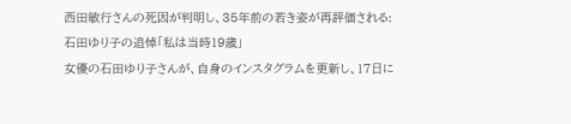西田敏行さんの死因が判明し、35年前の若き姿が再評価される:石田ゆり子の追悼「私は当時19歳」
女優の石田ゆり子さんが、自身のインスタグラムを更新し、17日に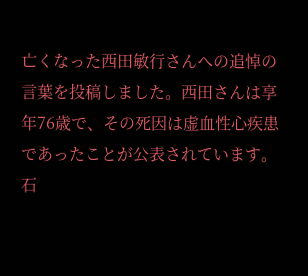亡くなった西田敏行さんへの追悼の言葉を投稿しました。西田さんは享年76歳で、その死因は虚血性心疾患であったことが公表されています。
石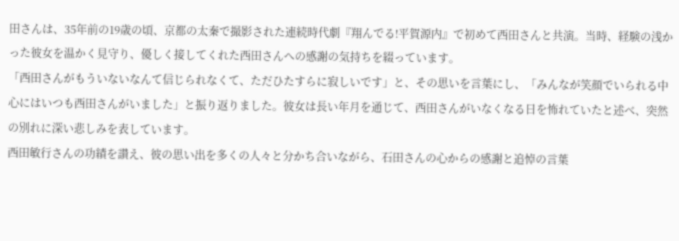田さんは、35年前の19歳の頃、京都の太秦で撮影された連続時代劇『翔んでる!平賀源内』で初めて西田さんと共演。当時、経験の浅かった彼女を温かく見守り、優しく接してくれた西田さんへの感謝の気持ちを綴っています。
「西田さんがもういないなんて信じられなくて、ただひたすらに寂しいです」と、その思いを言葉にし、「みんなが笑顔でいられる中心にはいつも西田さんがいました」と振り返りました。彼女は長い年月を通じて、西田さんがいなくなる日を怖れていたと述べ、突然の別れに深い悲しみを表しています。
西田敏行さんの功績を讃え、彼の思い出を多くの人々と分かち合いながら、石田さんの心からの感謝と追悼の言葉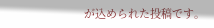が込められた投稿です。